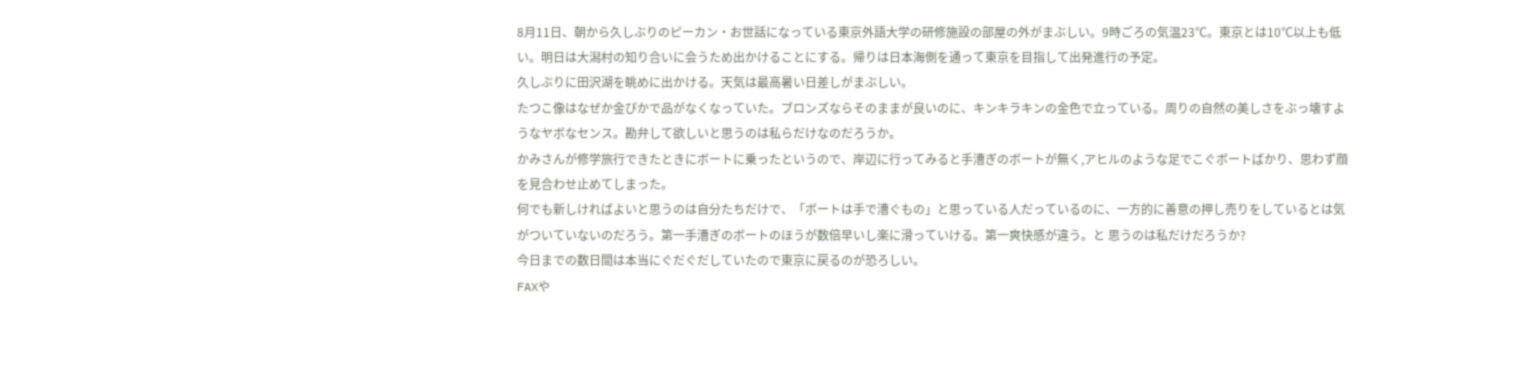8月11日、朝から久しぶりのピーカン・お世話になっている東京外語大学の研修施設の部屋の外がまぶしい。9時ごろの気温23℃。東京とは10℃以上も低い。明日は大潟村の知り合いに会うため出かけることにする。帰りは日本海側を通って東京を目指して出発進行の予定。
久しぶりに田沢湖を眺めに出かける。天気は最高暑い日差しがまぶしい。
たつこ像はなぜか金ぴかで品がなくなっていた。ブロンズならそのままが良いのに、キンキラキンの金色で立っている。周りの自然の美しさをぶっ壊すようなヤボなセンス。勘弁して欲しいと思うのは私らだけなのだろうか。
かみさんが修学旅行できたときにボートに乗ったというので、岸辺に行ってみると手漕ぎのボートが無く,アヒルのような足でこぐボートばかり、思わず顔を見合わせ止めてしまった。
何でも新しければよいと思うのは自分たちだけで、「ボートは手で漕ぐもの」と思っている人だっているのに、一方的に善意の押し売りをしているとは気がついていないのだろう。第一手漕ぎのボートのほうが数倍早いし楽に滑っていける。第一爽快感が違う。と 思うのは私だけだろうか?
今日までの数日間は本当にぐだぐだしていたので東京に戻るのが恐ろしい。
FAXや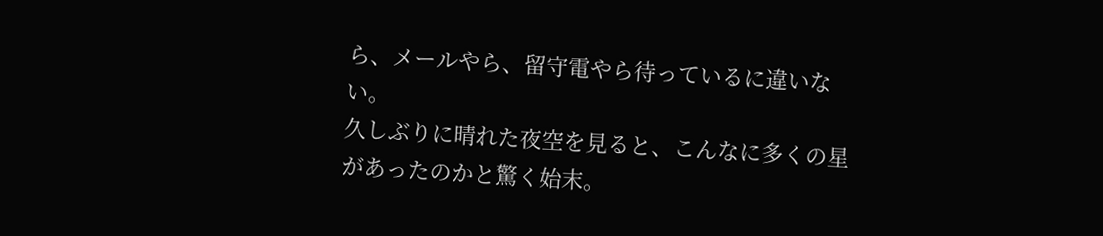ら、メールやら、留守電やら待っているに違いない。
久しぶりに晴れた夜空を見ると、こんなに多くの星があったのかと驚く始末。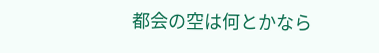都会の空は何とかなら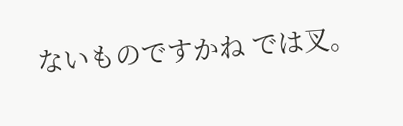ないものですかね では叉。